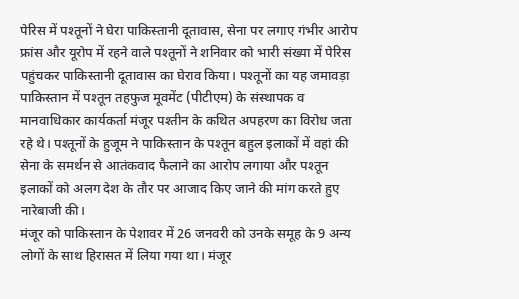पेरिस में पश्तूनों ने घेरा पाकिस्तानी दूतावास, सेना पर लगाए गंभीर आरोप
फ्रांस और यूरोप में रहने वाले पश्तूनों ने शनिवार को भारी संख्या में पेरिस पहुंचकर पाकिस्तानी दूतावास का घेराव किया। पश्तूनों का यह जमावड़ा पाकिस्तान में पश्तून तहफुज मूवमेंट (पीटीएम) के संस्थापक व मानवाधिकार कार्यकर्ता मंजूर पश्तीन के कथित अपहरण का विरोध जता रहे थे। पश्तूनों के हुजूम ने पाकिस्तान के पश्तून बहुल इलाकों में वहां की सेना के समर्थन से आतंकवाद फैलाने का आरोप लगाया और पश्तून इलाकों को अलग देश के तौर पर आजाद किए जाने की मांग करते हुए नारेबाजी की।
मंजूर को पाकिस्तान के पेशावर में 26 जनवरी को उनके समूह के 9 अन्य लोगों के साथ हिरासत में लिया गया था। मंजूर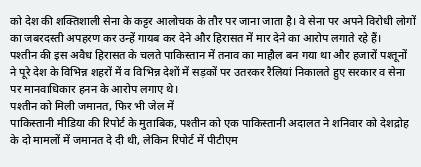को देश की शक्तिशाली सेना के कट्टर आलोचक के तौर पर जाना जाता है। वे सेना पर अपने विरोधी लोगों का जबरदस्ती अपहरण कर उन्हें गायब कर देने और हिरासत में मार देने का आरोप लगाते रहे हैं।
पश्तीन की इस अवैध हिरासत के चलते पाकिस्तान में तनाव का माहौल बन गया था और हजारों पश्तूनों ने पूरे देश के विभिन्न शहरों में व विभिन्न देशों में सड़कों पर उतरकर रैलियां निकालते हुए सरकार व सेना पर मानवाधिकार हनन के आरोप लगाए थे।
पश्तीन को मिली जमानत, फिर भी जेल में
पाकिस्तानी मीडिया की रिपोर्ट के मुताबिक, पश्तीन को एक पाकिस्तानी अदालत ने शनिवार को देशद्रोह के दो मामलों में जमानत दे दी थी, लेकिन रिपोर्ट में पीटीएम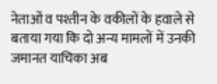नेताओं व पश्तीन के वकीलों के हवाले से बताया गया कि दो अन्य मामलों में उनकी जमानत याचिका अब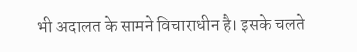भी अदालत के सामने विचाराधीन है। इसके चलते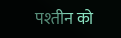पश्तीन को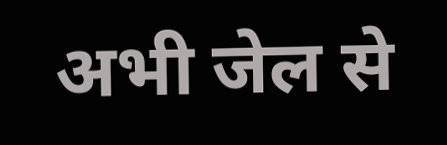अभी जेल से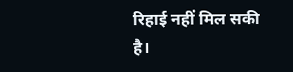रिहाई नहीं मिल सकी है।